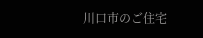川口市のご住宅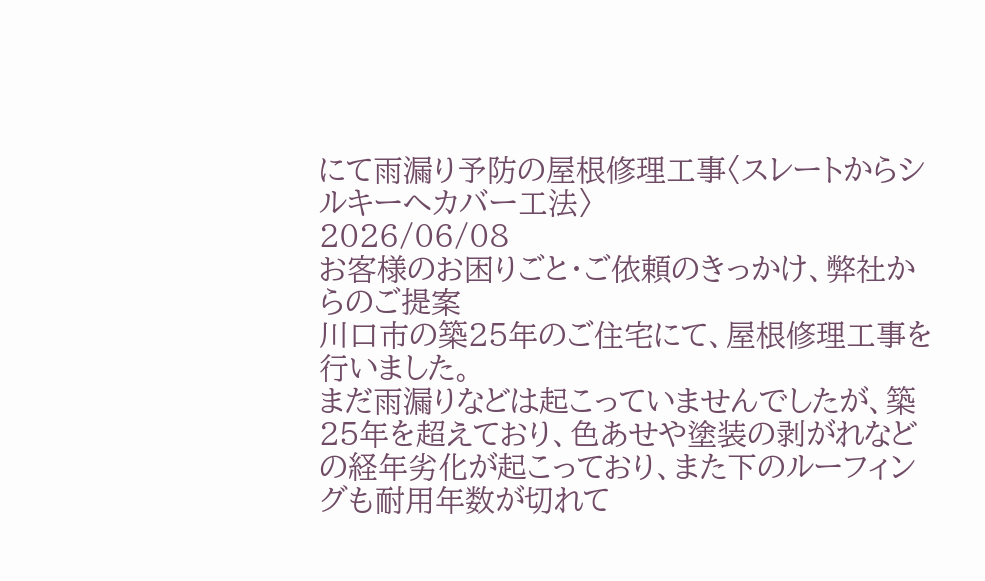にて雨漏り予防の屋根修理工事〈スレートからシルキーへカバー工法〉
2026/06/08
お客様のお困りごと・ご依頼のきっかけ、弊社からのご提案
川口市の築25年のご住宅にて、屋根修理工事を行いました。
まだ雨漏りなどは起こっていませんでしたが、築25年を超えており、色あせや塗装の剥がれなどの経年劣化が起こっており、また下のルーフィングも耐用年数が切れて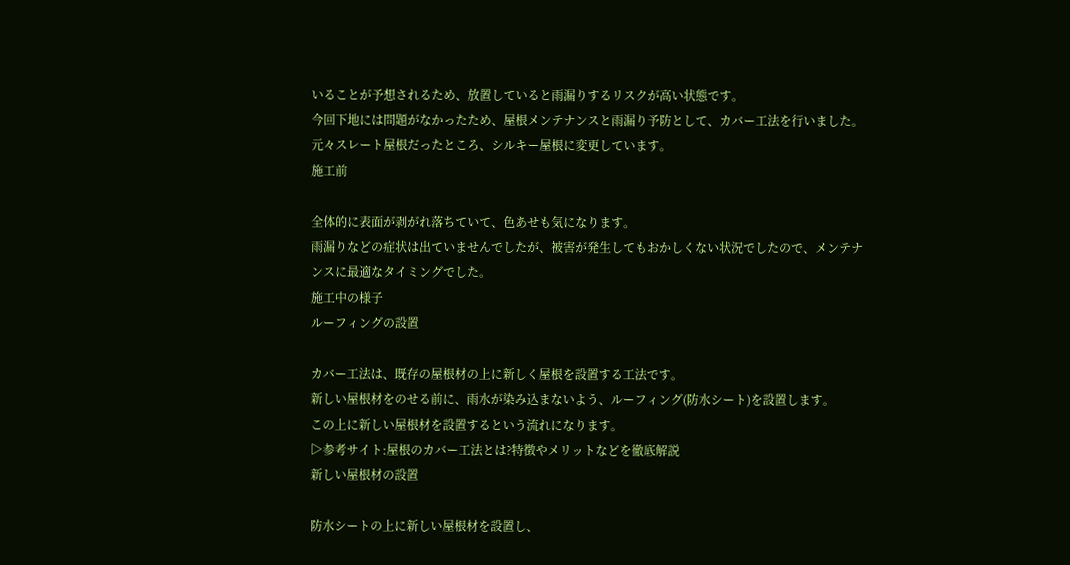いることが予想されるため、放置していると雨漏りするリスクが高い状態です。
今回下地には問題がなかったため、屋根メンテナンスと雨漏り予防として、カバー工法を行いました。
元々スレート屋根だったところ、シルキー屋根に変更しています。
施工前

全体的に表面が剥がれ落ちていて、色あせも気になります。
雨漏りなどの症状は出ていませんでしたが、被害が発生してもおかしくない状況でしたので、メンテナンスに最適なタイミングでした。
施工中の様子
ルーフィングの設置

カバー工法は、既存の屋根材の上に新しく屋根を設置する工法です。
新しい屋根材をのせる前に、雨水が染み込まないよう、ルーフィング(防水シート)を設置します。
この上に新しい屋根材を設置するという流れになります。
▷参考サイト:屋根のカバー工法とは?特徴やメリットなどを徹底解説
新しい屋根材の設置

防水シートの上に新しい屋根材を設置し、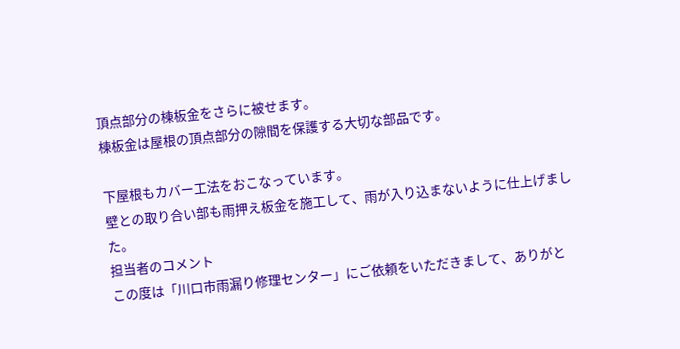頂点部分の棟板金をさらに被せます。
棟板金は屋根の頂点部分の隙間を保護する大切な部品です。

下屋根もカバー工法をおこなっています。
壁との取り合い部も雨押え板金を施工して、雨が入り込まないように仕上げました。
担当者のコメント
この度は「川口市雨漏り修理センター」にご依頼をいただきまして、ありがと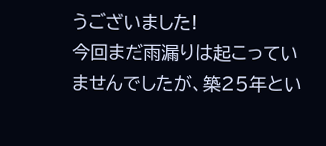うございました!
今回まだ雨漏りは起こっていませんでしたが、築25年とい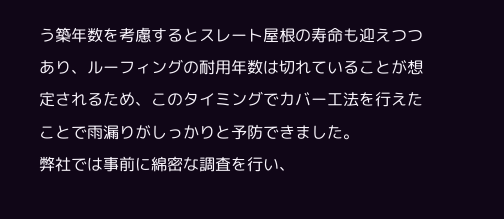う築年数を考慮するとスレート屋根の寿命も迎えつつあり、ルーフィングの耐用年数は切れていることが想定されるため、このタイミングでカバー工法を行えたことで雨漏りがしっかりと予防できました。
弊社では事前に綿密な調査を行い、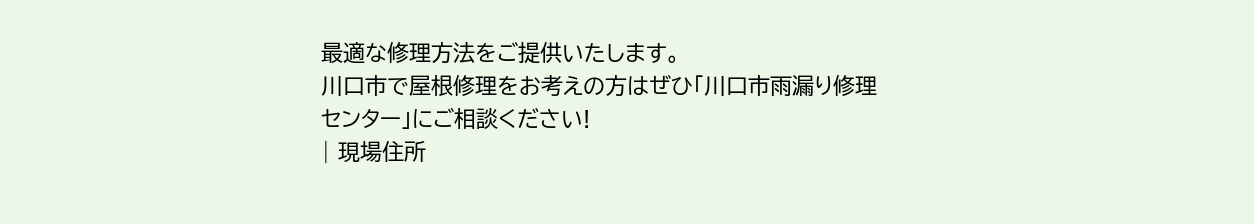最適な修理方法をご提供いたします。
川口市で屋根修理をお考えの方はぜひ「川口市雨漏り修理センター」にご相談ください!
| 現場住所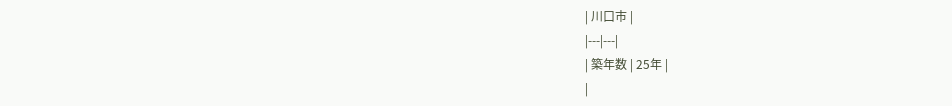| 川口市 |
|---|---|
| 築年数 | 25年 |
|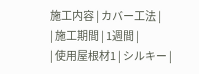施工内容 | カバー工法 |
| 施工期間 | 1週間 |
| 使用屋根材1 | シルキー |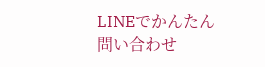LINEでかんたん問い合わせ